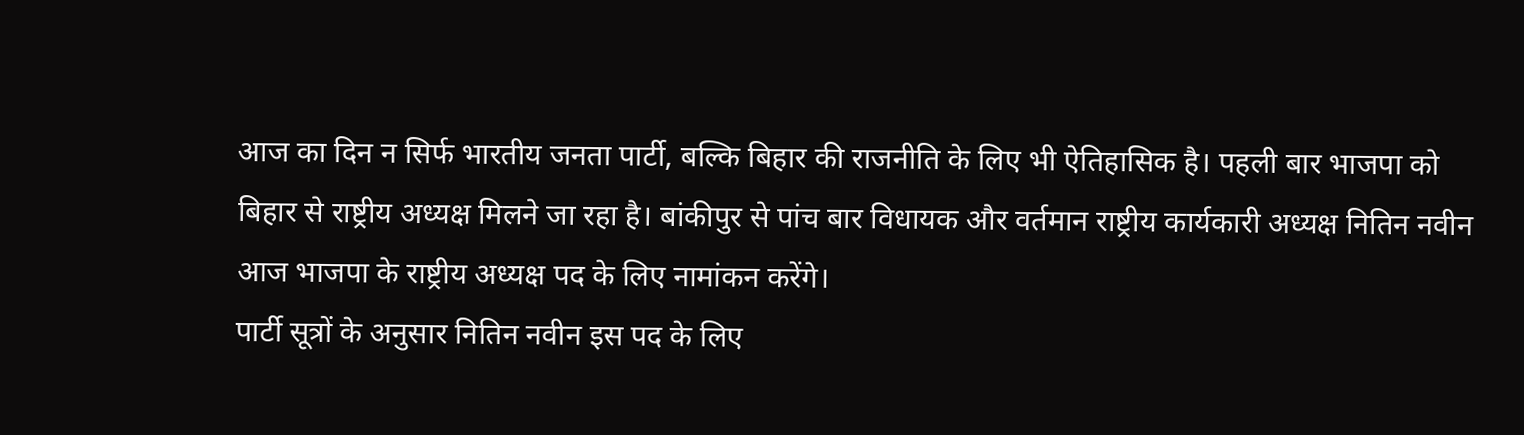आज का दिन न सिर्फ भारतीय जनता पार्टी, बल्कि बिहार की राजनीति के लिए भी ऐतिहासिक है। पहली बार भाजपा को बिहार से राष्ट्रीय अध्यक्ष मिलने जा रहा है। बांकीपुर से पांच बार विधायक और वर्तमान राष्ट्रीय कार्यकारी अध्यक्ष नितिन नवीन आज भाजपा के राष्ट्रीय अध्यक्ष पद के लिए नामांकन करेंगे।
पार्टी सूत्रों के अनुसार नितिन नवीन इस पद के लिए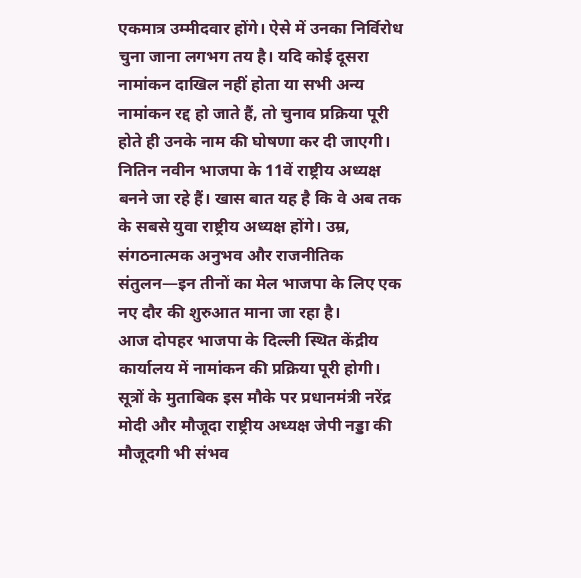एकमात्र उम्मीदवार होंगे। ऐसे में उनका निर्विरोध चुना जाना लगभग तय है। यदि कोई दूसरा नामांकन दाखिल नहीं होता या सभी अन्य नामांकन रद्द हो जाते हैं, तो चुनाव प्रक्रिया पूरी होते ही उनके नाम की घोषणा कर दी जाएगी।
नितिन नवीन भाजपा के 11वें राष्ट्रीय अध्यक्ष बनने जा रहे हैं। खास बात यह है कि वे अब तक के सबसे युवा राष्ट्रीय अध्यक्ष होंगे। उम्र, संगठनात्मक अनुभव और राजनीतिक संतुलन—इन तीनों का मेल भाजपा के लिए एक नए दौर की शुरुआत माना जा रहा है।
आज दोपहर भाजपा के दिल्ली स्थित केंद्रीय कार्यालय में नामांकन की प्रक्रिया पूरी होगी। सूत्रों के मुताबिक इस मौके पर प्रधानमंत्री नरेंद्र मोदी और मौजूदा राष्ट्रीय अध्यक्ष जेपी नड्डा की मौजूदगी भी संभव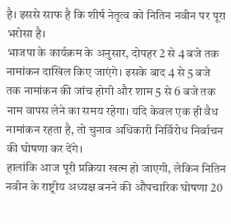है। इससे साफ है कि शीर्ष नेतृत्व को नितिन नवीन पर पूरा भरोसा है।
भाजपा के कार्यक्रम के अनुसार, दोपहर 2 से 4 बजे तक नामांकन दाखिल किए जाएंगे। इसके बाद 4 से 5 बजे तक नामांकन की जांच होगी और शाम 5 से 6 बजे तक नाम वापस लेने का समय रहेगा। यदि केवल एक ही वैध नामांकन रहता है, तो चुनाव अधिकारी निर्विरोध निर्वाचन की घोषणा कर देंगे।
हालांकि आज पूरी प्रक्रिया खत्म हो जाएगी, लेकिन नितिन नवीन के राष्ट्रीय अध्यक्ष बनने की औपचारिक घोषणा 20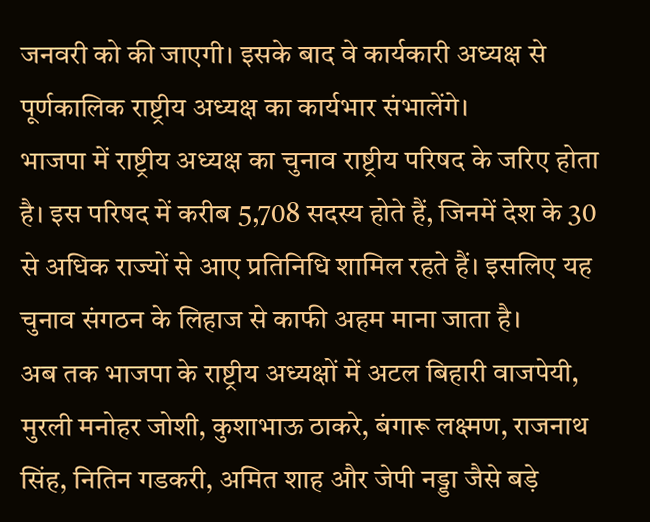जनवरी को की जाएगी। इसके बाद वे कार्यकारी अध्यक्ष से पूर्णकालिक राष्ट्रीय अध्यक्ष का कार्यभार संभालेंगे।
भाजपा में राष्ट्रीय अध्यक्ष का चुनाव राष्ट्रीय परिषद के जरिए होता है। इस परिषद में करीब 5,708 सदस्य होते हैं, जिनमें देश के 30 से अधिक राज्यों से आए प्रतिनिधि शामिल रहते हैं। इसलिए यह चुनाव संगठन के लिहाज से काफी अहम माना जाता है।
अब तक भाजपा के राष्ट्रीय अध्यक्षों में अटल बिहारी वाजपेयी, मुरली मनोहर जोशी, कुशाभाऊ ठाकरे, बंगारू लक्ष्मण, राजनाथ सिंह, नितिन गडकरी, अमित शाह और जेपी नड्डा जैसे बड़े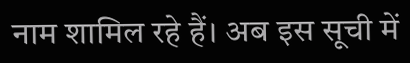नाम शामिल रहे हैं। अब इस सूची में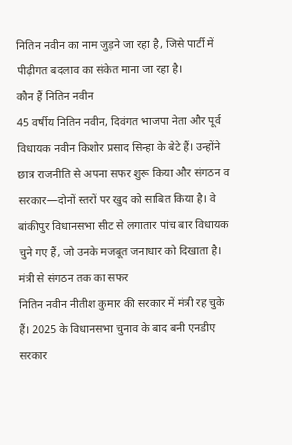नितिन नवीन का नाम जुड़ने जा रहा है, जिसे पार्टी में पीढ़ीगत बदलाव का संकेत माना जा रहा है।
कौन हैं नितिन नवीन
45 वर्षीय नितिन नवीन, दिवंगत भाजपा नेता और पूर्व विधायक नवीन किशोर प्रसाद सिन्हा के बेटे हैं। उन्होंने छात्र राजनीति से अपना सफर शुरू किया और संगठन व सरकार—दोनों स्तरों पर खुद को साबित किया है। वे बांकीपुर विधानसभा सीट से लगातार पांच बार विधायक चुने गए हैं, जो उनके मजबूत जनाधार को दिखाता है।
मंत्री से संगठन तक का सफर
नितिन नवीन नीतीश कुमार की सरकार में मंत्री रह चुके हैं। 2025 के विधानसभा चुनाव के बाद बनी एनडीए सरकार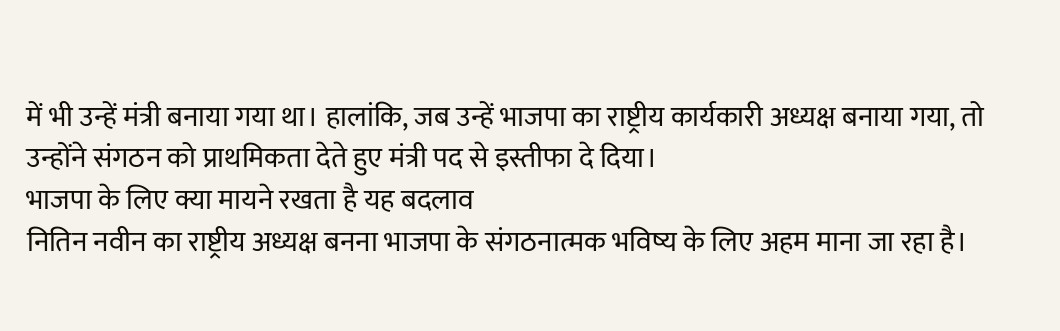में भी उन्हें मंत्री बनाया गया था। हालांकि, जब उन्हें भाजपा का राष्ट्रीय कार्यकारी अध्यक्ष बनाया गया, तो उन्होंने संगठन को प्राथमिकता देते हुए मंत्री पद से इस्तीफा दे दिया।
भाजपा के लिए क्या मायने रखता है यह बदलाव
नितिन नवीन का राष्ट्रीय अध्यक्ष बनना भाजपा के संगठनात्मक भविष्य के लिए अहम माना जा रहा है।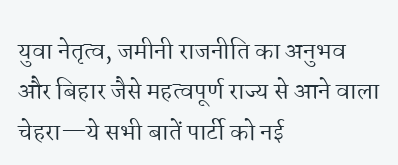युवा नेतृत्व, जमीनी राजनीति का अनुभव और बिहार जैसे महत्वपूर्ण राज्य से आने वाला चेहरा—ये सभी बातें पार्टी को नई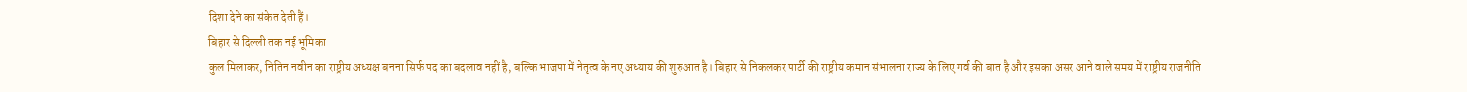दिशा देने का संकेत देती हैं।
बिहार से दिल्ली तक नई भूमिका
कुल मिलाकर, नितिन नवीन का राष्ट्रीय अध्यक्ष बनना सिर्फ पद का बदलाव नहीं है, बल्कि भाजपा में नेतृत्व के नए अध्याय की शुरुआत है। बिहार से निकलकर पार्टी की राष्ट्रीय कमान संभालना राज्य के लिए गर्व की बात है और इसका असर आने वाले समय में राष्ट्रीय राजनीति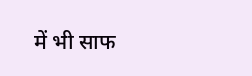में भी साफ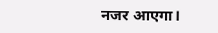नजर आएगा।